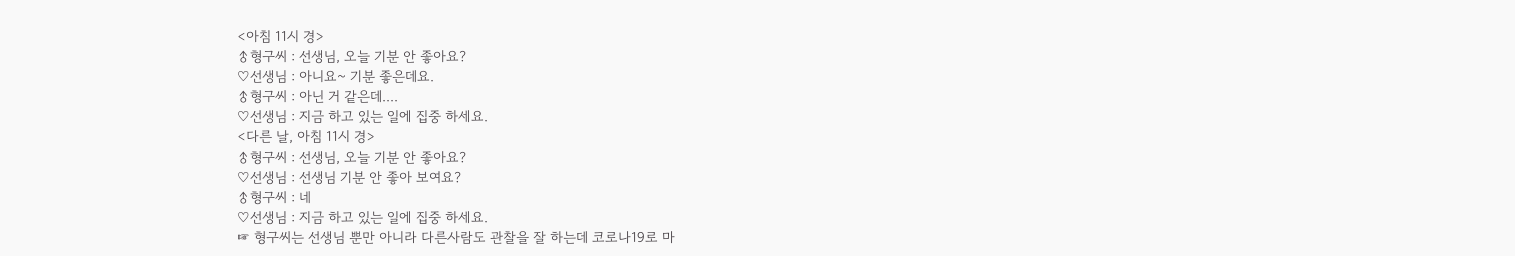<아침 11시 경>
♂형구씨 : 선생님, 오늘 기분 안 좋아요?
♡선생님 : 아니요~ 기분 좋은데요.
♂형구씨 : 아닌 거 같은데....
♡선생님 : 지금 하고 있는 일에 집중 하세요.
<다른 날, 아침 11시 경>
♂형구씨 : 선생님, 오늘 기분 안 좋아요?
♡선생님 : 선생님 기분 안 좋아 보여요?
♂형구씨 : 네
♡선생님 : 지금 하고 있는 일에 집중 하세요.
☞ 형구씨는 선생님 뿐만 아니라 다른사람도 관찰을 잘 하는데 코로나19로 마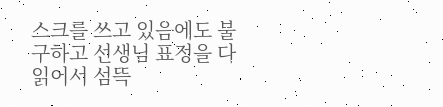스크를 쓰고 있음에도 불구하고 선생님 표정을 다 읽어서 섬뜩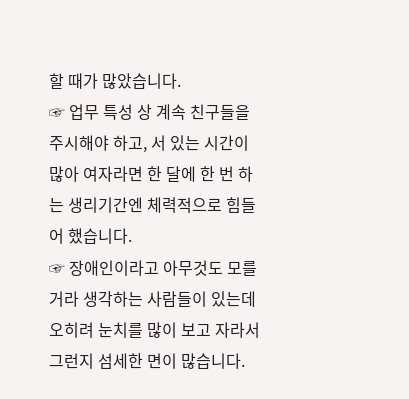할 때가 많았습니다.
☞ 업무 특성 상 계속 친구들을 주시해야 하고, 서 있는 시간이 많아 여자라면 한 달에 한 번 하는 생리기간엔 체력적으로 힘들어 했습니다.
☞ 장애인이라고 아무것도 모를 거라 생각하는 사람들이 있는데 오히려 눈치를 많이 보고 자라서 그런지 섬세한 면이 많습니다.